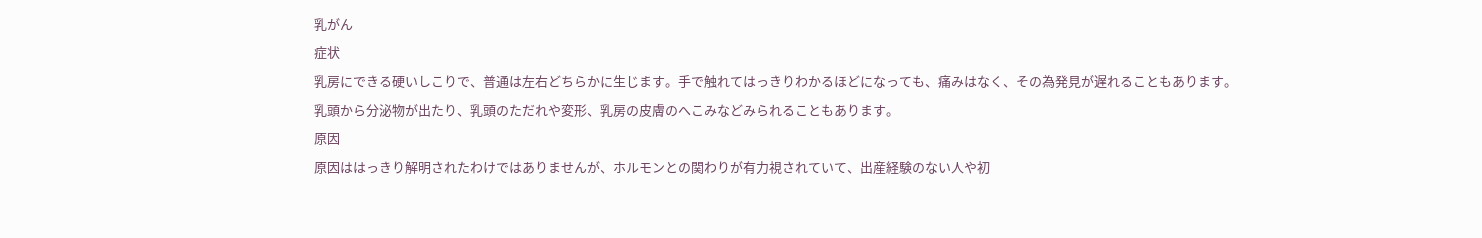乳がん
症状
乳房にできる硬いしこりで、普通は左右どちらかに生じます。手で触れてはっきりわかるほどになっても、痛みはなく、その為発見が遅れることもあります。
乳頭から分泌物が出たり、乳頭のただれや変形、乳房の皮膚のへこみなどみられることもあります。
原因
原因ははっきり解明されたわけではありませんが、ホルモンとの関わりが有力視されていて、出産経験のない人や初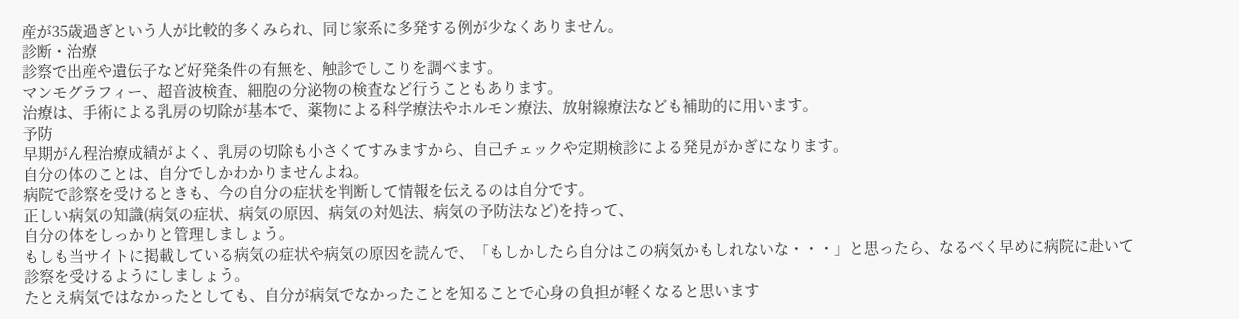産が35歳過ぎという人が比較的多くみられ、同じ家系に多発する例が少なくありません。
診断・治療
診察で出産や遺伝子など好発条件の有無を、触診でしこりを調べます。
マンモグラフィー、超音波検査、細胞の分泌物の検査など行うこともあります。
治療は、手術による乳房の切除が基本で、薬物による科学療法やホルモン療法、放射線療法なども補助的に用います。
予防
早期がん程治療成績がよく、乳房の切除も小さくてすみますから、自己チェックや定期検診による発見がかぎになります。
自分の体のことは、自分でしかわかりませんよね。
病院で診察を受けるときも、今の自分の症状を判断して情報を伝えるのは自分です。
正しい病気の知識(病気の症状、病気の原因、病気の対処法、病気の予防法など)を持って、
自分の体をしっかりと管理しましょう。
もしも当サイトに掲載している病気の症状や病気の原因を読んで、「もしかしたら自分はこの病気かもしれないな・・・」と思ったら、なるべく早めに病院に赴いて診察を受けるようにしましょう。
たとえ病気ではなかったとしても、自分が病気でなかったことを知ることで心身の負担が軽くなると思います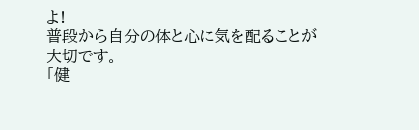よ!
普段から自分の体と心に気を配ることが大切です。
「健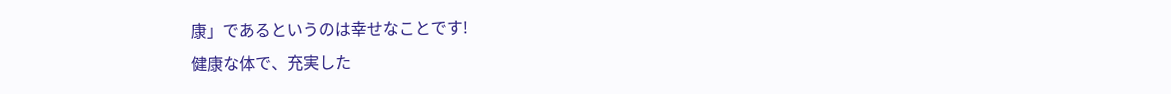康」であるというのは幸せなことです!
健康な体で、充実した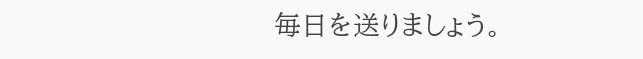毎日を送りましょう。